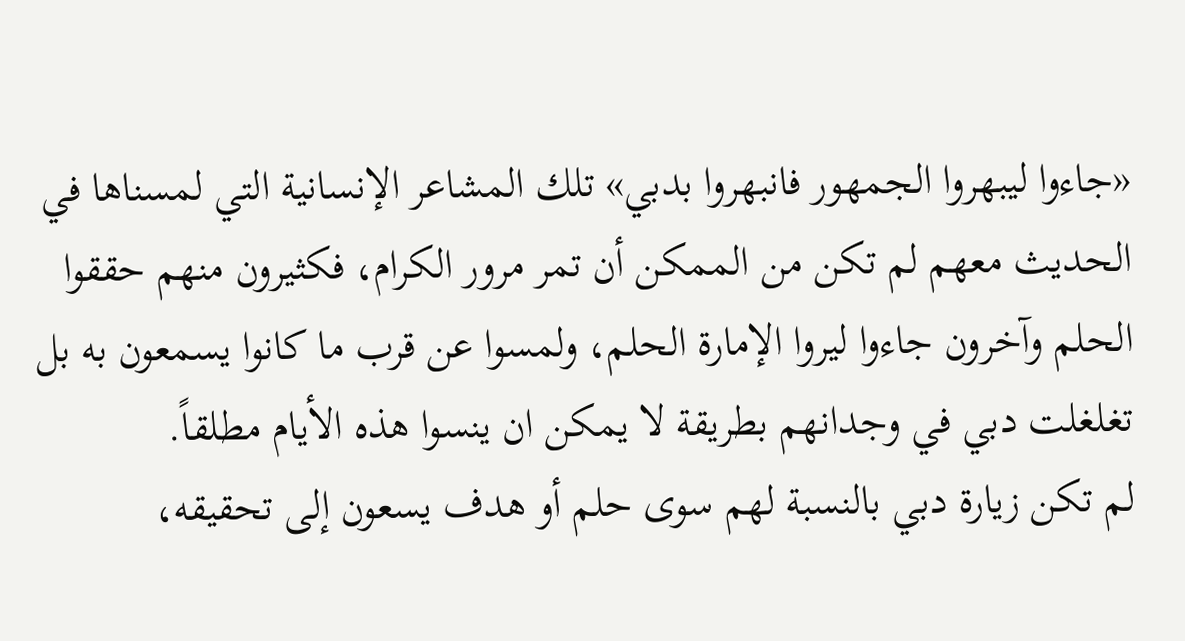«جاءوا ليبهروا الجمهور فانبهروا بدبي» تلك المشاعر الإنسانية التي لمسناها في الحديث معهم لم تكن من الممكن أن تمر مرور الكرام، فكثيرون منهم حققوا الحلم وآخرون جاءوا ليروا الإمارة الحلم، ولمسوا عن قرب ما كانوا يسمعون به بل تغلغلت دبي في وجدانهم بطريقة لا يمكن ان ينسوا هذه الأيام مطلقاً.
لم تكن زيارة دبي بالنسبة لهم سوى حلم أو هدف يسعون إلى تحقيقه،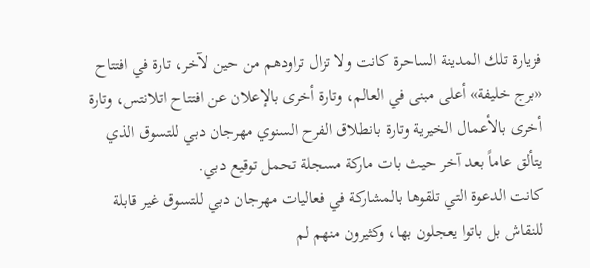فزيارة تلك المدينة الساحرة كانت ولا تزال تراودهم من حين لآخر، تارة في افتتاح «برج خليفة» أعلى مبنى في العالم، وتارة أخرى بالإعلان عن افتتاح اتلانتس، وتارة أخرى بالأعمال الخيرية وتارة بانطلاق الفرح السنوي مهرجان دبي للتسوق الذي يتألق عاماً بعد آخر حيث بات ماركة مسجلة تحمل توقيع دبي.
كانت الدعوة التي تلقوها بالمشاركة في فعاليات مهرجان دبي للتسوق غير قابلة للنقاش بل باتوا يعجلون بها، وكثيرون منهم لم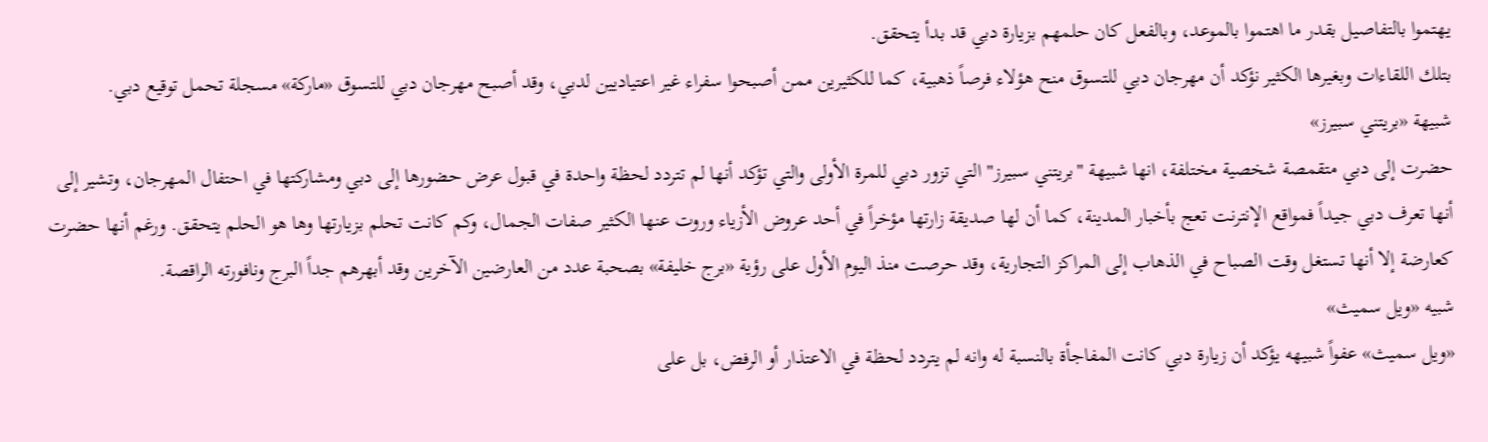يهتموا بالتفاصيل بقدر ما اهتموا بالموعد، وبالفعل كان حلمهم بزيارة دبي قد بدأ يتحقق.
بتلك اللقاءات وبغيرها الكثير نؤكد أن مهرجان دبي للتسوق منح هؤلاء فرصاً ذهبية، كما للكثيرين ممن أصبحوا سفراء غير اعتياديين لدبي، وقد أصبح مهرجان دبي للتسوق «ماركة» مسجلة تحمل توقيع دبي.
شبيهة «بريتني سبيرز»
حضرت إلى دبي متقمصة شخصية مختلفة، انها شبيهة "بريتني سبيرز" التي تزور دبي للمرة الأولى والتي تؤكد أنها لم تتردد لحظة واحدة في قبول عرض حضورها إلى دبي ومشاركتها في احتفال المهرجان، وتشير إلى أنها تعرف دبي جيداً فمواقع الإنترنت تعج بأخبار المدينة، كما أن لها صديقة زارتها مؤخراً في أحد عروض الأزياء وروت عنها الكثير صفات الجمال، وكم كانت تحلم بزيارتها وها هو الحلم يتحقق. ورغم أنها حضرت كعارضة إلا أنها تستغل وقت الصباح في الذهاب إلى المراكز التجارية، وقد حرصت منذ اليوم الأول على رؤية «برج خليفة» بصحبة عدد من العارضين الآخرين وقد أبهرهم جداً البرج ونافورته الراقصة.
شبيه «ويل سميث»
«ويل سميث» عفواً شبيهه يؤكد أن زيارة دبي كانت المفاجأة بالنسبة له وانه لم يتردد لحظة في الاعتذار أو الرفض، بل على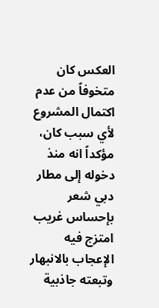العكس كان متخوفاً من عدم اكتمال المشروع لأي سبب كان، مؤكداً انه منذ دخوله إلى مطار دبي شعر بإحساس غريب امتزج فيه الإعجاب بالانبهار وتبعته جاذبية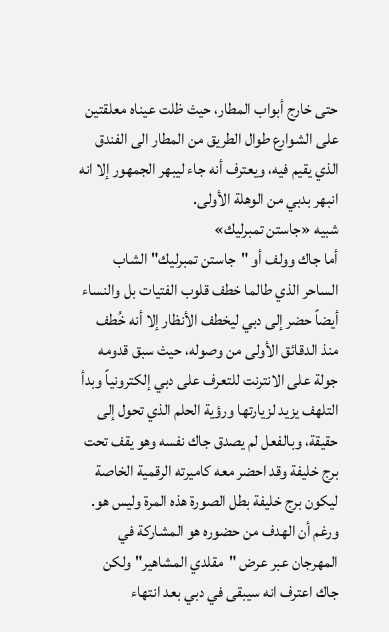حتى خارج أبواب المطار، حيث ظلت عيناه معلقتين على الشوارع طوال الطريق من المطار الى الفندق الذي يقيم فيه، ويعترف أنه جاء ليبهر الجمهور إلا انه انبهر بدبي من الوهلة الأولى.
شبيه «جاستن تمبرليك»
أما جاك وولف أو "جاستن تمبرليك" الشاب الساحر الذي طالما خطف قلوب الفتيات بل والنساء أيضاً حضر إلى دبي ليخطف الأنظار إلا أنه خُطف منذ الدقائق الأولى من وصوله، حيث سبق قدومه جولة على الانترنت للتعرف على دبي إلكترونياً وبدأ التلهف يزيد لزيارتها ورؤية الحلم الذي تحول إلى حقيقة، وبالفعل لم يصدق جاك نفسه وهو يقف تحت برج خليفة وقد احضر معه كاميرته الرقمية الخاصة ليكون برج خليفة بطل الصورة هذه المرة وليس هو.
ورغم أن الهدف من حضوره هو المشاركة في المهرجان عبر عرض "مقلدي المشاهير" ولكن جاك اعترف انه سيبقى في دبي بعد انتهاء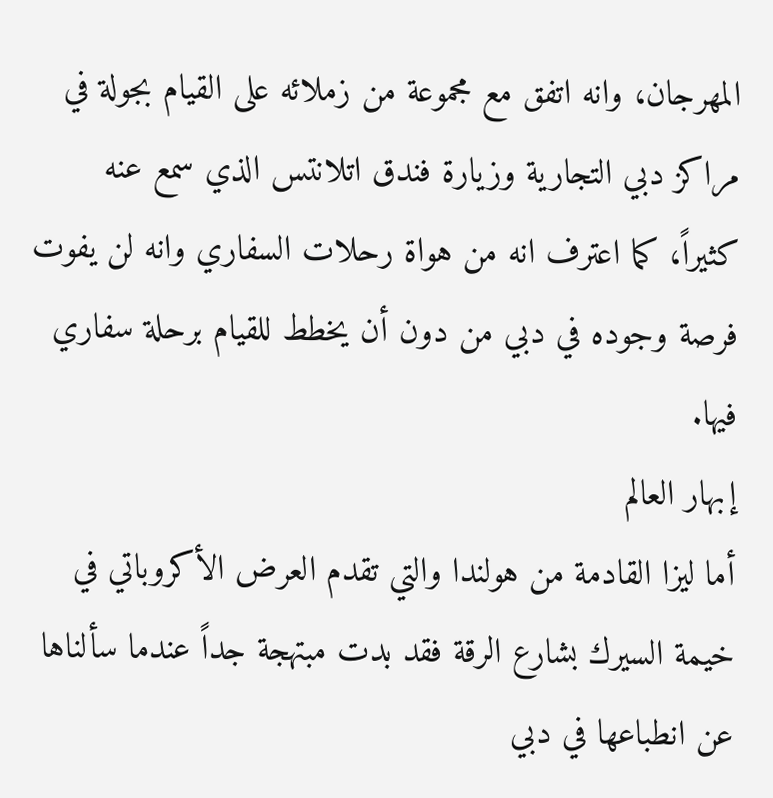المهرجان، وانه اتفق مع مجموعة من زملائه على القيام بجولة في مراكز دبي التجارية وزيارة فندق اتلانتس الذي سمع عنه كثيراً، كما اعترف انه من هواة رحلات السفاري وانه لن يفوت فرصة وجوده في دبي من دون أن يخطط للقيام برحلة سفاري فيها.
إبهار العالم
أما ليزا القادمة من هولندا والتي تقدم العرض الأكروباتي في خيمة السيرك بشارع الرقة فقد بدت مبتهجة جداً عندما سألناها عن انطباعها في دبي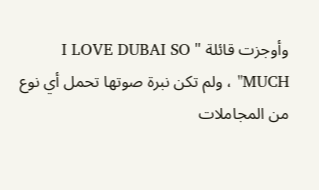وأوجزت قائلة " I LOVE DUBAI SO MUCH" ، ولم تكن نبرة صوتها تحمل أي نوع من المجاملات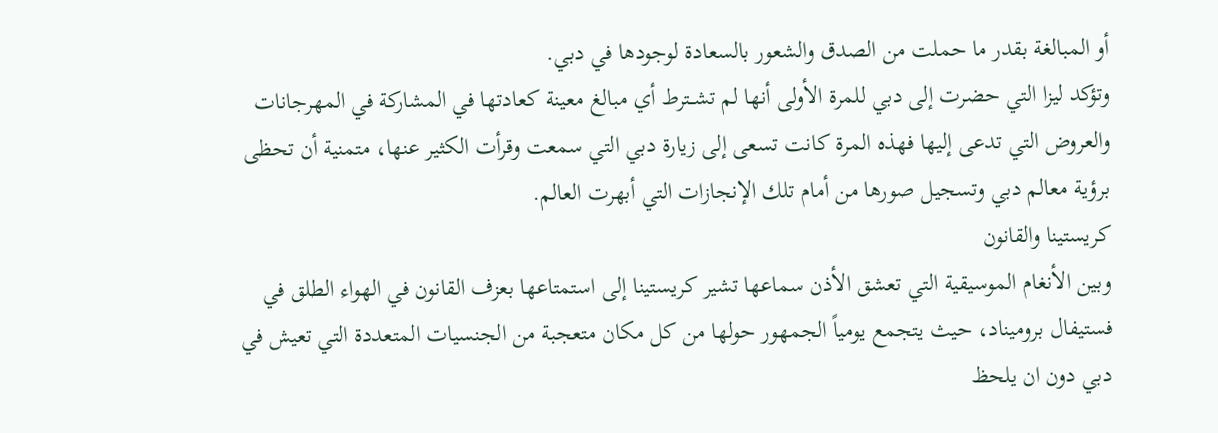أو المبالغة بقدر ما حملت من الصدق والشعور بالسعادة لوجودها في دبي.
وتؤكد ليزا التي حضرت إلى دبي للمرة الأولى أنها لم تشــترط أي مبالغ معينة كعادتها في المشاركة في المهرجانات والعروض التي تدعى إليها فهذه المرة كانت تسعى إلى زيارة دبي التي سمعت وقرأت الكثير عنها، متمنية أن تحظى برؤية معالم دبي وتسجيل صورها من أمام تلك الإنجازات التي أبهرت العالم.
كريستينا والقانون
وبين الأنغام الموسيقية التي تعشق الأذن سماعها تشير كريستينا إلى استمتاعها بعزف القانون في الهواء الطلق في فستيفال بروميناد، حيث يتجمع يومياً الجمهور حولها من كل مكان متعجبة من الجنسيات المتعددة التي تعيش في دبي دون ان يلحظ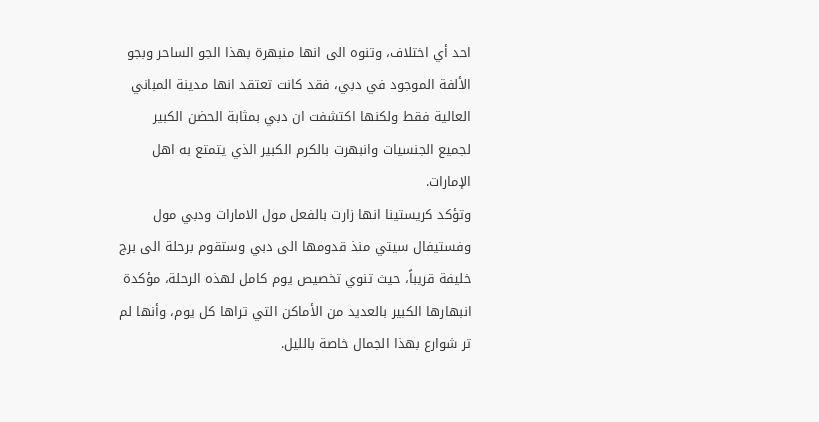احد أي اختلاف، وتنوه الى انها منبهرة بهذا الجو الساحر وبجو الألفة الموجود في دبي، فقد كانت تعتقد انها مدينة المباني العالية فقط ولكنها اكتشفت ان دبي بمثابة الحضن الكبير لجميع الجنسيات وانبهرت بالكرم الكبير الذي يتمتع به اهل الإمارات.
وتؤكد كريستينا انها زارت بالفعل مول الامارات ودبي مول وفستيفال سيتي منذ قدومها الى دبي وستقوم برحلة الى برج خليفة قريباً، حيث تنوي تخصيص يوم كامل لهذه الرحلة، مؤكدة انبهارها الكبير بالعديد من الأماكن التي تراها كل يوم، وأنها لم تر شوارع بهذا الجمال خاصة بالليل.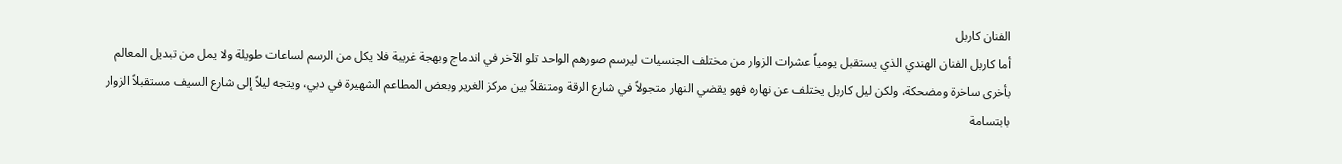الفنان كاربل
أما كاربل الفنان الهندي الذي يستقبل يومياً عشرات الزوار من مختلف الجنسيات ليرسم صورهم الواحد تلو الآخر في اندماج وبهجة غريبة فلا يكل من الرسم لساعات طويلة ولا يمل من تبديل المعالم بأخرى ساخرة ومضحكة، ولكن ليل كاربل يختلف عن نهاره فهو يقضي النهار متجولاً في شارع الرقة ومتنقلاً بين مركز الغرير وبعض المطاعم الشهيرة في دبي، ويتجه ليلاً إلى شارع السيف مستقبلاً الزوار بابتسامة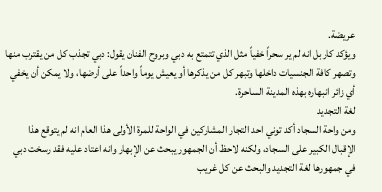عريضة.
ويؤكد كاربل انه لم ير سحراً خفياً مثل الذي تتمتع به دبي وبروح الفنان يقول: دبي تجذب كل من يقترب منها وتصهر كافة الجنسيات داخلها وتبهر كل من يذكرها أو يعيش يوماً واحداً على أرضها، ولا يمكن أن يخفي أي زائر انبهاره بهذه المدينة الساحرة.
لغة التجديد
ومن واحة السجاد أكد توني احد التجار المشاركين في الواحة للمرة الأولى هذا العام انه لم يتوقع هذا الإقبال الكبير على السجاد، ولكنه لاحظ أن الجمهور يبحث عن الإبهار وانه اعتاد عليه فقد رسخت دبي في جمهورها لغة التجديد والبحث عن كل غريب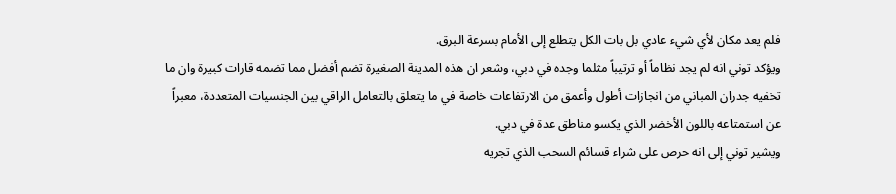فلم يعد مكان لأي شيء عادي بل بات الكل يتطلع إلى الأمام بسرعة البرق.
ويؤكد توني انه لم يجد نظاماً أو ترتيباً مثلما وجده في دبي، وشعر ان هذه المدينة الصغيرة تضم أفضل مما تضمه قارات كبيرة وان ما تخفيه جدران المباني من انجازات أطول وأعمق من الارتفاعات خاصة في ما يتعلق بالتعامل الراقي بين الجنسيات المتعددة، معبراً عن استمتاعه باللون الأخضر الذي يكسو مناطق عدة في دبي.
ويشير توني إلى انه حرص على شراء قسائم السحب الذي تجريه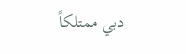دبي ممتلكاً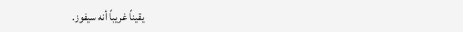يقيناً غريباً أنه سيفوز.